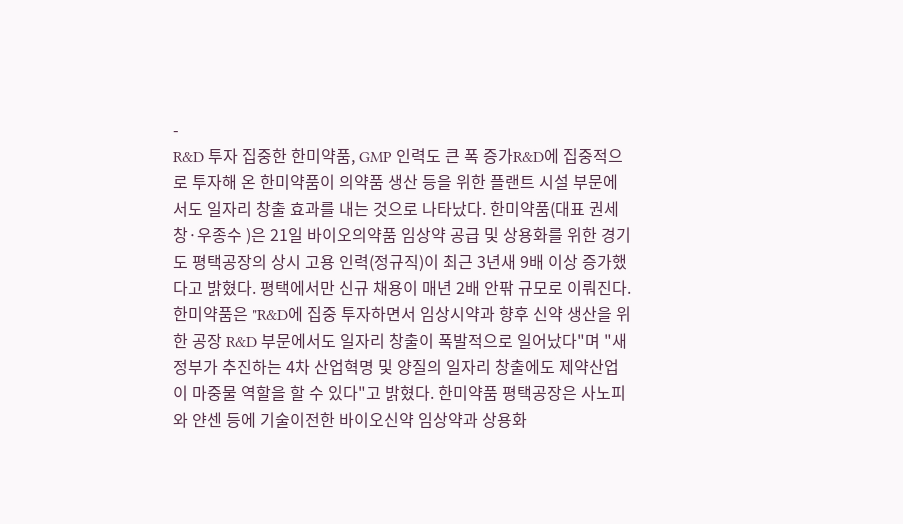-
R&D 투자 집중한 한미약품, GMP 인력도 큰 폭 증가R&D에 집중적으로 투자해 온 한미약품이 의약품 생산 등을 위한 플랜트 시설 부문에서도 일자리 창출 효과를 내는 것으로 나타났다. 한미약품(대표 권세창·우종수 )은 21일 바이오의약품 임상약 공급 및 상용화를 위한 경기도 평택공장의 상시 고용 인력(정규직)이 최근 3년새 9배 이상 증가했다고 밝혔다. 평택에서만 신규 채용이 매년 2배 안팎 규모로 이뤄진다. 한미약품은 "R&D에 집중 투자하면서 임상시약과 향후 신약 생산을 위한 공장 R&D 부문에서도 일자리 창출이 폭발적으로 일어났다"며 "새정부가 추진하는 4차 산업혁명 및 양질의 일자리 창출에도 제약산업이 마중물 역할을 할 수 있다"고 밝혔다. 한미약품 평택공장은 사노피와 얀센 등에 기술이전한 바이오신약 임상약과 상용화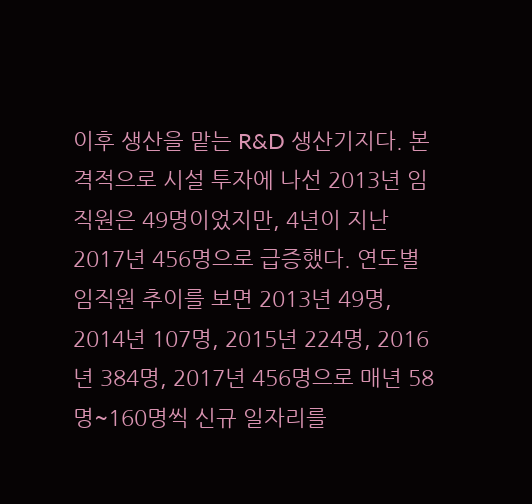이후 생산을 맡는 R&D 생산기지다. 본격적으로 시설 투자에 나선 2013년 임직원은 49명이었지만, 4년이 지난 2017년 456명으로 급증했다. 연도별 임직원 추이를 보면 2013년 49명, 2014년 107명, 2015년 224명, 2016년 384명, 2017년 456명으로 매년 58명~160명씩 신규 일자리를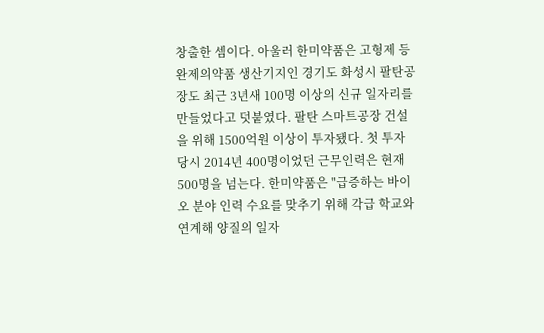창출한 셈이다. 아울러 한미약품은 고형제 등 완제의약품 생산기지인 경기도 화성시 팔탄공장도 최근 3년새 100명 이상의 신규 일자리를 만들었다고 덧붙였다. 팔탄 스마트공장 건설을 위해 1500억원 이상이 투자됐다. 첫 투자 당시 2014년 400명이었던 근무인력은 현재 500명을 넘는다. 한미약품은 "급증하는 바이오 분야 인력 수요를 맞추기 위해 각급 학교와 연계해 양질의 일자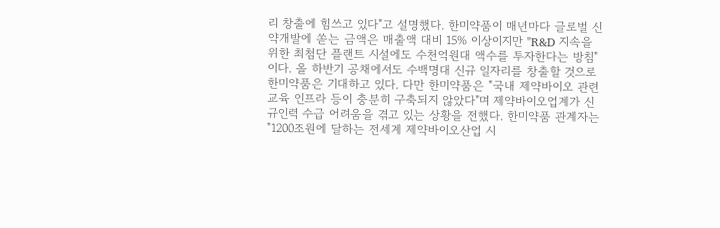리 창출에 힘쓰고 있다"고 설명했다. 한미약품이 매년마다 글로벌 신약개발에 쏟는 금액은 매출액 대비 15% 이상이지만 "R&D 지속을 위한 최첨단 플랜트 시설에도 수천억원대 액수를 투자한다는 방침"이다. 올 하반기 공채에서도 수백명대 신규 일자리를 창출할 것으로 한미약품은 기대하고 있다. 다만 한미약품은 "국내 제약바이오 관련 교육 인프라 등이 충분히 구축되지 않았다"며 제약바이오업계가 신규인력 수급 어려움을 겪고 있는 상황을 전했다. 한미약품 관계자는 "1200조원에 달하는 전세계 제약바이오산업 시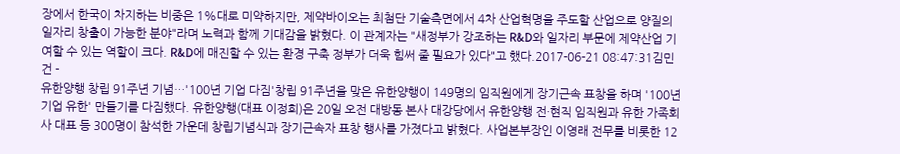장에서 한국이 차지하는 비중은 1%대로 미약하지만, 제약바이오는 최첨단 기술측면에서 4차 산업혁명을 주도할 산업으로 양질의 일자리 창출이 가능한 분야"라며 노력과 함께 기대감을 밝혔다. 이 관계자는 "새정부가 강조하는 R&D와 일자리 부문에 제약산업 기여할 수 있는 역할이 크다. R&D에 매진할 수 있는 환경 구축 정부가 더욱 힘써 줄 필요가 있다"고 했다.2017-06-21 08:47:31김민건 -
유한양행 창립 91주년 기념…'100년 기업 다짐'창립 91주년을 맞은 유한양행이 149명의 임직원에게 장기근속 표창을 하며 '100년 기업 유한' 만들기를 다짐했다. 유한양행(대표 이정희)은 20일 오전 대방동 본사 대강당에서 유한양행 전·현직 임직원과 유한 가족회사 대표 등 300명이 참석한 가운데 창립기념식과 장기근속자 표창 행사를 가졌다고 밝혔다. 사업본부장인 이영래 전무를 비롯한 12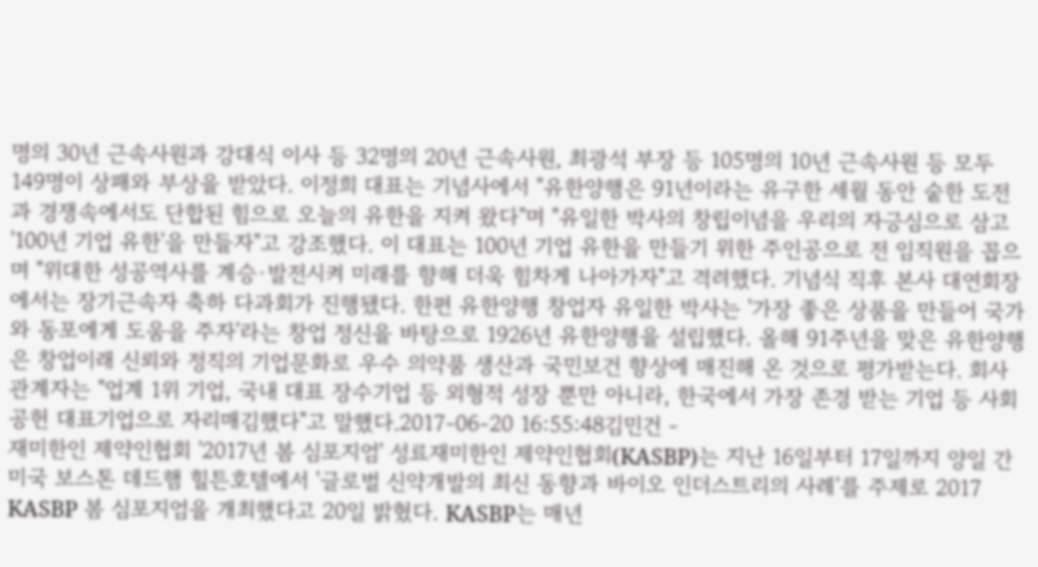명의 30년 근속사원과 강대식 이사 등 32명의 20년 근속사원, 최광석 부장 등 105명의 10년 근속사원 등 모두 149명이 상패와 부상을 받았다. 이정희 대표는 기념사에서 "유한양행은 91년이라는 유구한 세월 동안 숱한 도전과 경쟁속에서도 단합된 힘으로 오늘의 유한을 지켜 왔다"며 "유일한 박사의 창립이념을 우리의 자긍심으로 삼고 '100년 기업 유한'을 만들자"고 강조했다. 이 대표는 100년 기업 유한을 만들기 위한 주인공으로 전 임직원을 꼽으며 "위대한 성공역사를 계승·발전시켜 미래를 향해 더욱 힘차게 나아가자"고 격려했다. 기념식 직후 본사 대연회장에서는 장기근속자 축하 다과회가 진행됐다. 한편 유한양행 창업자 유일한 박사는 '가장 좋은 상품을 만들어 국가와 동포에게 도움을 주자'라는 창업 정신을 바탕으로 1926년 유한양행을 설립했다. 올해 91주년을 맞은 유한양행은 창업이래 신뢰와 정직의 기업문화로 우수 의약품 생산과 국민보건 향상에 매진해 온 것으로 평가받는다. 회사 관계자는 "업계 1위 기업, 국내 대표 장수기업 등 외형적 성장 뿐만 아니라, 한국에서 가장 존경 받는 기업 등 사회공헌 대표기업으로 자리매김했다"고 말했다.2017-06-20 16:55:48김민건 -
재미한인 제약인협회 '2017년 봄 심포지엄' 성료재미한인 제약인협회(KASBP)는 지난 16일부터 17일까지 양일 간 미국 보스톤 데드햄 힐튼호텔에서 '글로벌 신약개발의 최신 동향과 바이오 인더스트리의 사례'를 주제로 2017 KASBP 봄 심포지엄을 개최했다고 20일 밝혔다. KASBP는 매년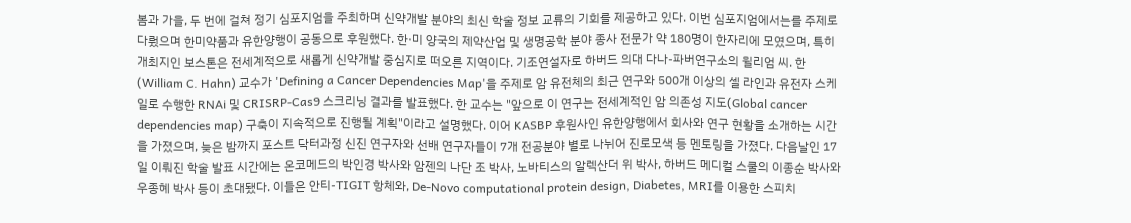봄과 가을, 두 번에 걸쳐 정기 심포지엄을 주최하며 신약개발 분야의 최신 학술 정보 교류의 기회를 제공하고 있다. 이번 심포지엄에서는를 주제로 다뤘으며 한미약품과 유한양행이 공동으로 후원했다. 한·미 양국의 제약산업 및 생명공학 분야 종사 전문가 약 180명이 한자리에 모였으며, 특히 개최지인 보스톤은 전세계적으로 새롭게 신약개발 중심지로 떠오른 지역이다. 기조연설자로 하버드 의대 다나-파버연구소의 윌리엄 씨. 한(William C. Hahn) 교수가 'Defining a Cancer Dependencies Map'을 주제로 암 유전체의 최근 연구와 500개 이상의 셀 라인과 유전자 스케일로 수행한 RNAi 및 CRISRP-Cas9 스크리닝 결과를 발표했다. 한 교수는 "앞으로 이 연구는 전세계적인 암 의존성 지도(Global cancer dependencies map) 구축이 지속적으로 진행될 계획"이라고 설명했다. 이어 KASBP 후원사인 유한양행에서 회사와 연구 현황을 소개하는 시간을 가졌으며, 늦은 밤까지 포스트 닥터과정 신진 연구자와 선배 연구자들이 7개 전공분야 별로 나뉘어 진로모색 등 멘토링을 가졌다. 다음날인 17일 이뤄진 학술 발표 시간에는 온코메드의 박인경 박사와 암젠의 나단 조 박사, 노바티스의 알렉산더 위 박사, 하버드 메디컬 스쿨의 이종순 박사와 우종혜 박사 등이 초대됐다. 이들은 안티-TIGIT 항체와, De-Novo computational protein design, Diabetes, MRI를 이용한 스피치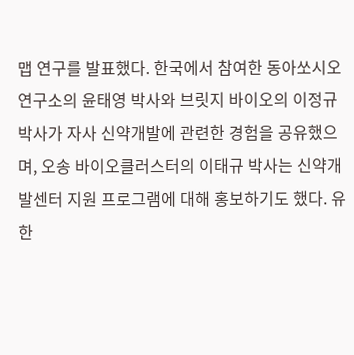맵 연구를 발표했다. 한국에서 참여한 동아쏘시오 연구소의 윤태영 박사와 브릿지 바이오의 이정규 박사가 자사 신약개발에 관련한 경험을 공유했으며, 오송 바이오클러스터의 이태규 박사는 신약개발센터 지원 프로그램에 대해 홍보하기도 했다. 유한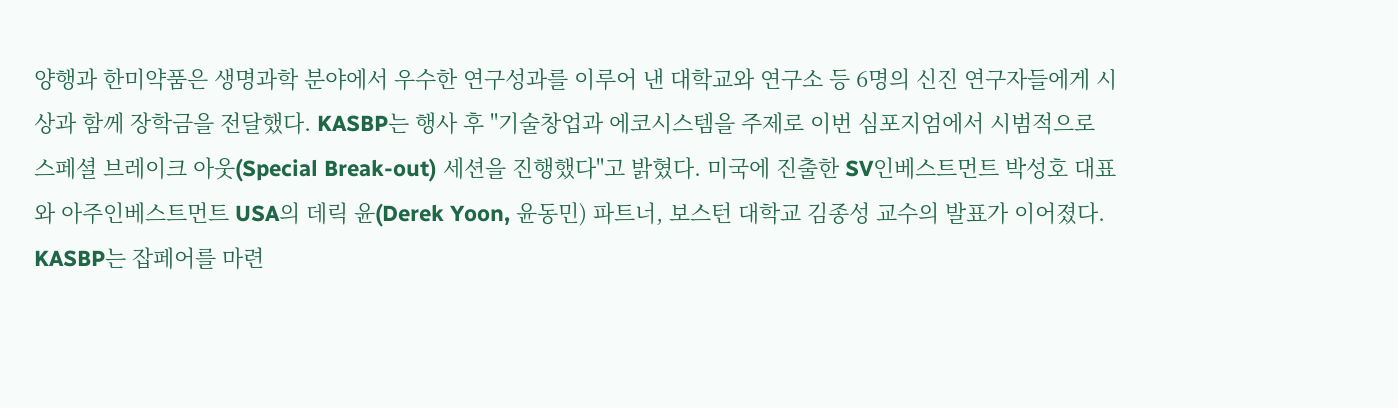양행과 한미약품은 생명과학 분야에서 우수한 연구성과를 이루어 낸 대학교와 연구소 등 6명의 신진 연구자들에게 시상과 함께 장학금을 전달했다. KASBP는 행사 후 "기술창업과 에코시스템을 주제로 이번 심포지엄에서 시범적으로 스페셜 브레이크 아웃(Special Break-out) 세션을 진행했다"고 밝혔다. 미국에 진출한 SV인베스트먼트 박성호 대표와 아주인베스트먼트 USA의 데릭 윤(Derek Yoon, 윤동민) 파트너, 보스턴 대학교 김종성 교수의 발표가 이어졌다. KASBP는 잡페어를 마련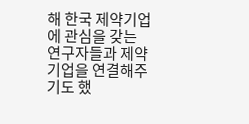해 한국 제약기업에 관심을 갖는 연구자들과 제약기업을 연결해주기도 했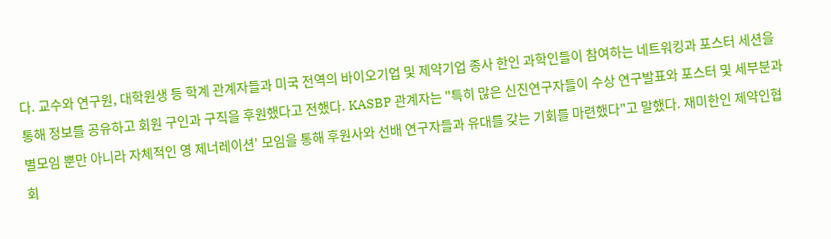다. 교수와 연구원, 대학원생 등 학계 관계자들과 미국 전역의 바이오기업 및 제약기업 종사 한인 과학인들이 참여하는 네트워킹과 포스터 세션을 통해 정보를 공유하고 회원 구인과 구직을 후원했다고 전했다. KASBP 관계자는 "특히 많은 신진연구자들이 수상 연구발표와 포스터 및 세부분과 별모임 뿐만 아니라 자체적인 영 제너레이션' 모임을 통해 후원사와 선배 연구자들과 유대를 갖는 기회를 마련했다"고 말했다. 재미한인 제약인협회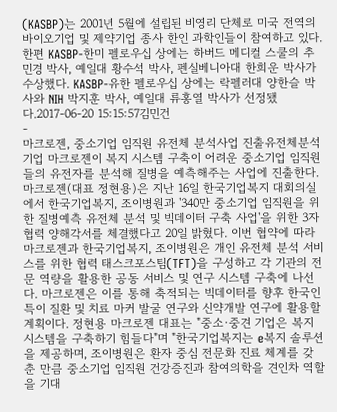(KASBP)는 2001년 5월에 설립된 비영리 단체로 미국 전역의 바이오기업 및 제약기업 종사 한인 과학인들이 참여하고 있다. 한편 KASBP-한미 펠로우십 상에는 하버드 메디컬 스쿨의 추민경 박사, 예일대 황수석 박사, 펜실베니아대 한희운 박사가 수상했다. KASBP-유한 펠로우십 상에는 락펠러대 양한슬 박사와 NIH 박지훈 박사, 예일대 류홍열 박사가 선정됐다.2017-06-20 15:15:57김민건
-
마크로젠, 중소기업 임직원 유전체 분석사업 진출유전체분석기업 마크로젠이 복지 시스템 구축이 어려운 중소기업 임직원들의 유전자를 분석해 질병을 예측해주는 사업에 진출한다. 마크로젠(대표 정현용)은 지난 16일 한국기업복지 대회의실에서 한국기업복지, 조이병원과 '340만 중소기업 임직원을 위한 질병예측 유전체 분석 및 빅데이터 구축 사업'을 위한 3자 협력 양해각서를 체결했다고 20일 밝혔다. 이번 협약에 따라 마크로젠과 한국기업복지, 조이병원은 개인 유전체 분석 서비스를 위한 협력 태스크포스팀(TFT)을 구성하고 각 기관의 전문 역량을 활용한 공동 서비스 및 연구 시스템 구축에 나선다. 마크로젠은 이를 통해 축적되는 빅데이터를 향후 한국인 특이 질환 및 치료 마커 발굴 연구와 신약개발 연구에 활용할 계획이다. 정현용 마크로젠 대표는 "중소·중견 기업은 복지 시스템을 구축하기 힘들다"며 "한국기업복지는 e복지 솔루션을 제공하며, 조이병원은 환자 중심 전문화 진료 체계를 갖춘 만큼 중소기업 임직원 건강증진과 참여의학을 견인차 역할을 기대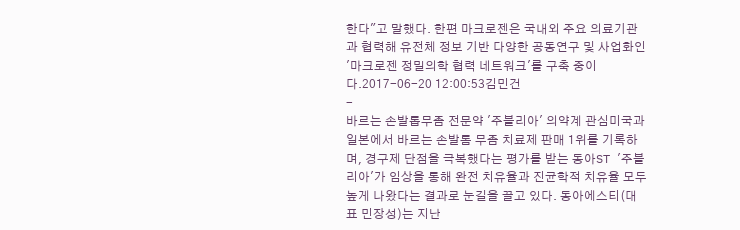한다"고 말했다. 한편 마크로젠은 국내외 주요 의료기관과 협력해 유전체 정보 기반 다양한 공동연구 및 사업화인 '마크로젠 정밀의학 협력 네트워크'를 구축 중이다.2017-06-20 12:00:53김민건
-
바르는 손발톱무좀 전문약 '주블리아' 의약계 관심미국과 일본에서 바르는 손발톰 무좀 치료제 판매 1위를 기록하며, 경구제 단점을 극복했다는 평가를 받는 동아ST '주블리아'가 임상을 통해 완전 치유율과 진균학적 치유율 모두 높게 나왔다는 결과로 눈길을 끌고 있다. 동아에스티(대표 민장성)는 지난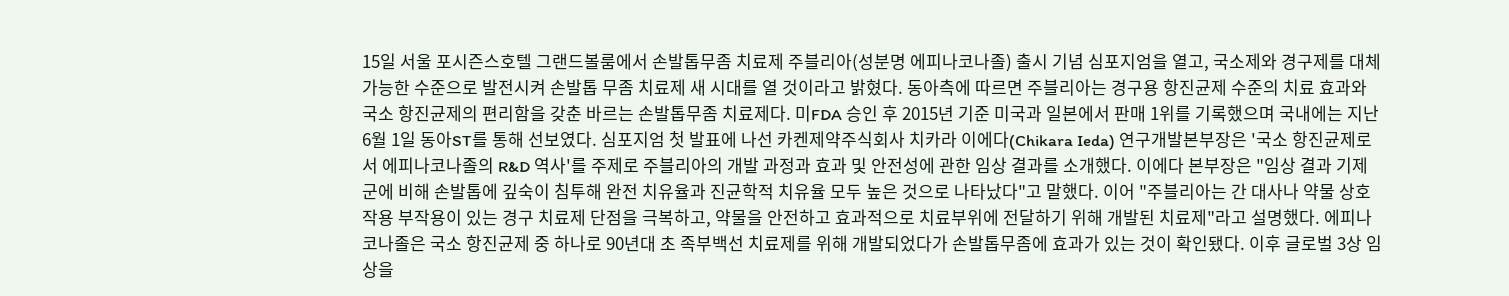15일 서울 포시즌스호텔 그랜드볼룸에서 손발톱무좀 치료제 주블리아(성분명 에피나코나졸) 출시 기념 심포지엄을 열고, 국소제와 경구제를 대체 가능한 수준으로 발전시켜 손발톱 무좀 치료제 새 시대를 열 것이라고 밝혔다. 동아측에 따르면 주블리아는 경구용 항진균제 수준의 치료 효과와 국소 항진균제의 편리함을 갖춘 바르는 손발톱무좀 치료제다. 미FDA 승인 후 2015년 기준 미국과 일본에서 판매 1위를 기록했으며 국내에는 지난 6월 1일 동아ST를 통해 선보였다. 심포지엄 첫 발표에 나선 카켄제약주식회사 치카라 이에다(Chikara Ieda) 연구개발본부장은 '국소 항진균제로서 에피나코나졸의 R&D 역사'를 주제로 주블리아의 개발 과정과 효과 및 안전성에 관한 임상 결과를 소개했다. 이에다 본부장은 "임상 결과 기제군에 비해 손발톱에 깊숙이 침투해 완전 치유율과 진균학적 치유율 모두 높은 것으로 나타났다"고 말했다. 이어 "주블리아는 간 대사나 약물 상호작용 부작용이 있는 경구 치료제 단점을 극복하고, 약물을 안전하고 효과적으로 치료부위에 전달하기 위해 개발된 치료제"라고 설명했다. 에피나코나졸은 국소 항진균제 중 하나로 90년대 초 족부백선 치료제를 위해 개발되었다가 손발톱무좀에 효과가 있는 것이 확인됐다. 이후 글로벌 3상 임상을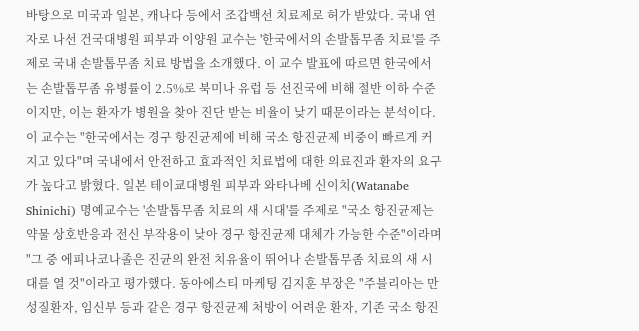바탕으로 미국과 일본, 캐나다 등에서 조갑백선 치료제로 허가 받았다. 국내 연자로 나선 건국대병원 피부과 이양원 교수는 '한국에서의 손발톱무좀 치료'를 주제로 국내 손발톱무좀 치료 방법을 소개했다. 이 교수 발표에 따르면 한국에서는 손발톱무좀 유병률이 2.5%로 북미나 유럽 등 선진국에 비해 절반 이하 수준이지만, 이는 환자가 병원을 찾아 진단 받는 비율이 낮기 때문이라는 분석이다. 이 교수는 "한국에서는 경구 항진균제에 비해 국소 항진균제 비중이 빠르게 커지고 있다"며 국내에서 안전하고 효과적인 치료법에 대한 의료진과 환자의 요구가 높다고 밝혔다. 일본 테이쿄대병원 피부과 와타나베 신이치(Watanabe Shinichi) 명예교수는 '손발톱무좀 치료의 새 시대'를 주제로 "국소 항진균제는 약물 상호반응과 전신 부작용이 낮아 경구 항진균제 대체가 가능한 수준"이라며 "그 중 에피나코나졸은 진균의 완전 치유율이 뛰어나 손발톱무좀 치료의 새 시대를 열 것"이라고 평가했다. 동아에스티 마케팅 김지훈 부장은 "주블리아는 만성질환자, 임신부 등과 같은 경구 항진균제 처방이 어려운 환자, 기존 국소 항진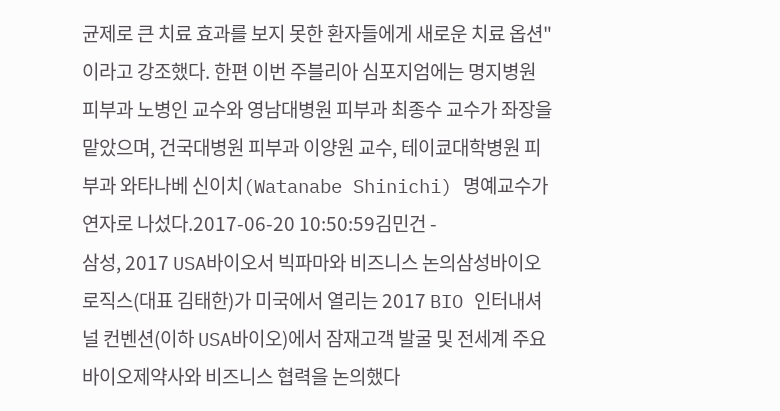균제로 큰 치료 효과를 보지 못한 환자들에게 새로운 치료 옵션"이라고 강조했다. 한편 이번 주블리아 심포지엄에는 명지병원 피부과 노병인 교수와 영남대병원 피부과 최종수 교수가 좌장을 맡았으며, 건국대병원 피부과 이양원 교수, 테이쿄대학병원 피부과 와타나베 신이치(Watanabe Shinichi) 명예교수가 연자로 나섰다.2017-06-20 10:50:59김민건 -
삼성, 2017 USA바이오서 빅파마와 비즈니스 논의삼성바이오로직스(대표 김태한)가 미국에서 열리는 2017 BIO 인터내셔널 컨벤션(이하 USA바이오)에서 잠재고객 발굴 및 전세계 주요 바이오제약사와 비즈니스 협력을 논의했다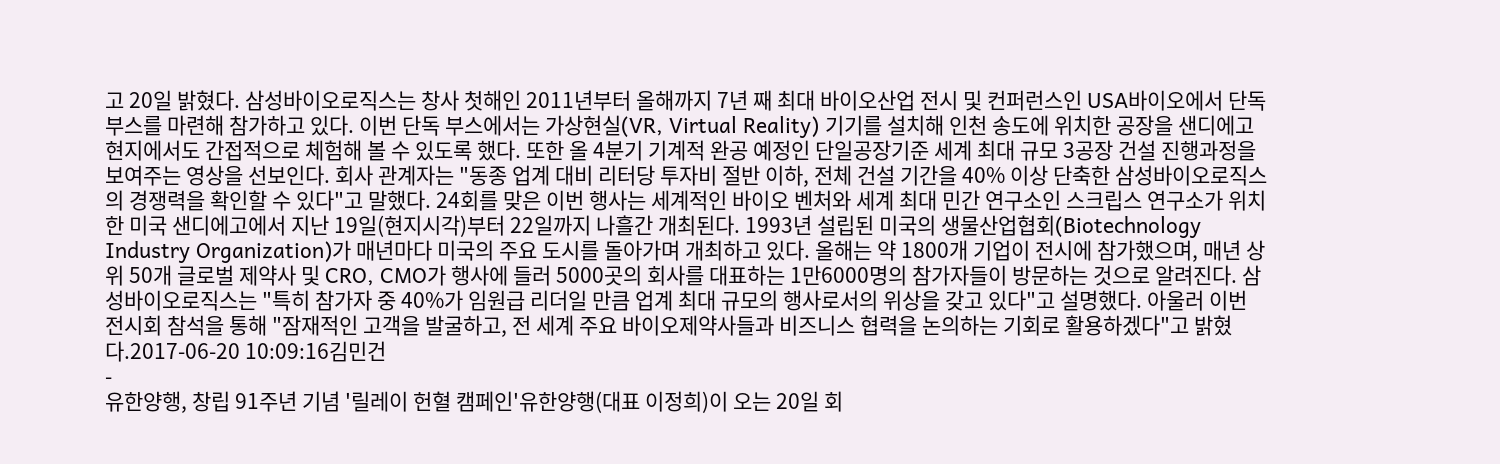고 20일 밝혔다. 삼성바이오로직스는 창사 첫해인 2011년부터 올해까지 7년 째 최대 바이오산업 전시 및 컨퍼런스인 USA바이오에서 단독 부스를 마련해 참가하고 있다. 이번 단독 부스에서는 가상현실(VR, Virtual Reality) 기기를 설치해 인천 송도에 위치한 공장을 샌디에고 현지에서도 간접적으로 체험해 볼 수 있도록 했다. 또한 올 4분기 기계적 완공 예정인 단일공장기준 세계 최대 규모 3공장 건설 진행과정을 보여주는 영상을 선보인다. 회사 관계자는 "동종 업계 대비 리터당 투자비 절반 이하, 전체 건설 기간을 40% 이상 단축한 삼성바이오로직스의 경쟁력을 확인할 수 있다"고 말했다. 24회를 맞은 이번 행사는 세계적인 바이오 벤처와 세계 최대 민간 연구소인 스크립스 연구소가 위치한 미국 샌디에고에서 지난 19일(현지시각)부터 22일까지 나흘간 개최된다. 1993년 설립된 미국의 생물산업협회(Biotechnology Industry Organization)가 매년마다 미국의 주요 도시를 돌아가며 개최하고 있다. 올해는 약 1800개 기업이 전시에 참가했으며, 매년 상위 50개 글로벌 제약사 및 CRO, CMO가 행사에 들러 5000곳의 회사를 대표하는 1만6000명의 참가자들이 방문하는 것으로 알려진다. 삼성바이오로직스는 "특히 참가자 중 40%가 임원급 리더일 만큼 업계 최대 규모의 행사로서의 위상을 갖고 있다"고 설명했다. 아울러 이번 전시회 참석을 통해 "잠재적인 고객을 발굴하고, 전 세계 주요 바이오제약사들과 비즈니스 협력을 논의하는 기회로 활용하겠다"고 밝혔다.2017-06-20 10:09:16김민건
-
유한양행, 창립 91주년 기념 '릴레이 헌혈 캠페인'유한양행(대표 이정희)이 오는 20일 회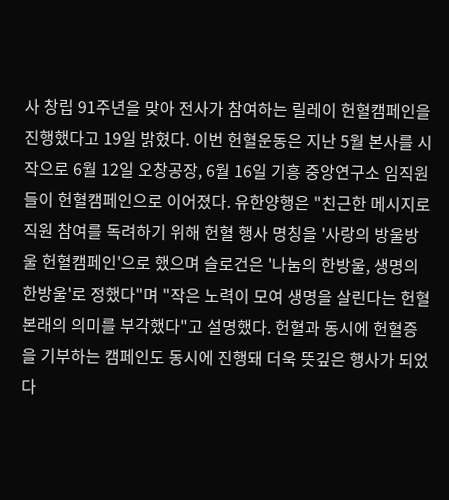사 창립 91주년을 맞아 전사가 참여하는 릴레이 헌혈캠페인을 진행했다고 19일 밝혔다. 이번 헌혈운동은 지난 5월 본사를 시작으로 6월 12일 오창공장, 6월 16일 기흥 중앙연구소 임직원들이 헌혈캠페인으로 이어졌다. 유한양행은 "친근한 메시지로 직원 참여를 독려하기 위해 헌혈 행사 명칭을 '사랑의 방울방울 헌혈캠페인'으로 했으며 슬로건은 '나눔의 한방울, 생명의 한방울'로 정했다"며 "작은 노력이 모여 생명을 살린다는 헌혈 본래의 의미를 부각했다"고 설명했다. 헌혈과 동시에 헌혈증을 기부하는 캠페인도 동시에 진행돼 더욱 뜻깊은 행사가 되었다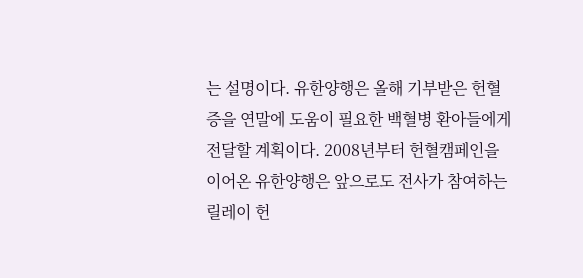는 설명이다. 유한양행은 올해 기부받은 헌혈증을 연말에 도움이 필요한 백혈병 환아들에게 전달할 계획이다. 2008년부터 헌혈캠페인을 이어온 유한양행은 앞으로도 전사가 참여하는 릴레이 헌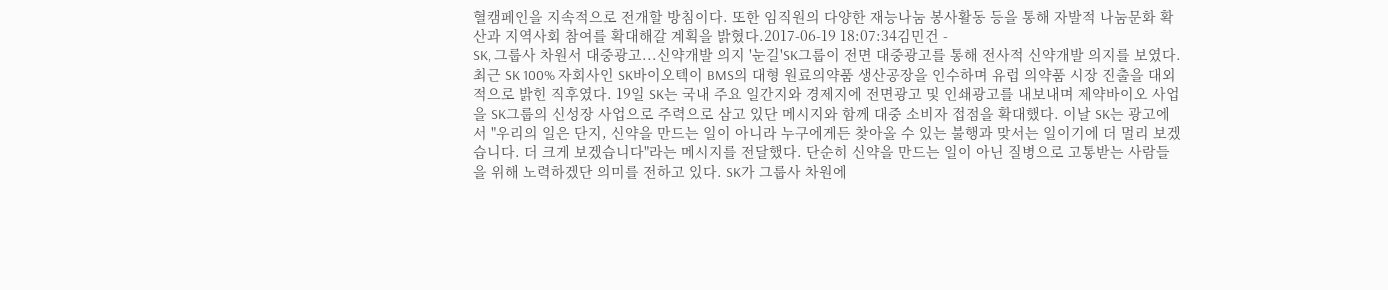혈캠페인을 지속적으로 전개할 방침이다. 또한 임직원의 다양한 재능나눔 봉사활동 등을 통해 자발적 나눔문화 확산과 지역사회 참여를 확대해갈 계획을 밝혔다.2017-06-19 18:07:34김민건 -
SK, 그룹사 차원서 대중광고...신약개발 의지 '눈길'SK그룹이 전면 대중광고를 통해 전사적 신약개발 의지를 보였다. 최근 SK 100% 자회사인 SK바이오텍이 BMS의 대형 원료의약품 생산공장을 인수하며 유럽 의약품 시장 진출을 대외적으로 밝힌 직후였다. 19일 SK는 국내 주요 일간지와 경제지에 전면광고 및 인쇄광고를 내보내며 제약바이오 사업을 SK그룹의 신성장 사업으로 주력으로 삼고 있단 메시지와 함께 대중 소비자 접점을 확대했다. 이날 SK는 광고에서 "우리의 일은 단지, 신약을 만드는 일이 아니라 누구에게든 찾아올 수 있는 불행과 맞서는 일이기에 더 멀리 보겠습니다. 더 크게 보겠습니다"라는 메시지를 전달했다. 단순히 신약을 만드는 일이 아닌 질병으로 고통받는 사람들을 위해 노력하겠단 의미를 전하고 있다. SK가 그룹사 차원에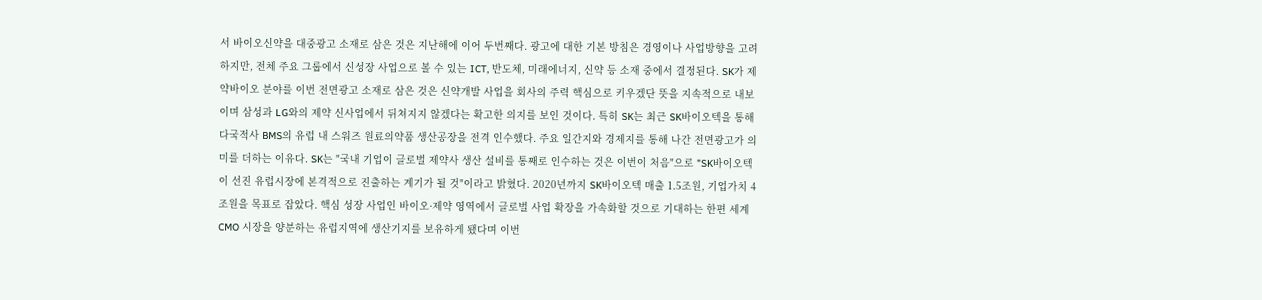서 바이오신약을 대중광고 소재로 삼은 것은 지난해에 이어 두번째다. 광고에 대한 기본 방침은 경영이나 사업방향을 고려하지만, 전체 주요 그룹에서 신성장 사업으로 볼 수 있는 ICT, 반도체, 미래에너지, 신약 등 소재 중에서 결정된다. SK가 제약바이오 분야를 이번 전면광고 소재로 삼은 것은 신약개발 사업을 회사의 주력 핵심으로 키우겠단 뜻을 지속적으로 내보이며 삼성과 LG와의 제약 신사업에서 뒤쳐지지 않겠다는 확고한 의지를 보인 것이다. 특히 SK는 최근 SK바이오텍을 통해 다국적사 BMS의 유럽 내 스워즈 원료의약품 생산공장을 전격 인수했다. 주요 일간지와 경제지를 통해 나간 전면광고가 의미를 더하는 이유다. SK는 "국내 기업이 글로벌 제약사 생산 설비를 통째로 인수하는 것은 이번이 처음"으로 "SK바이오텍이 선진 유럽시장에 본격적으로 진출하는 계기가 될 것"이라고 밝혔다. 2020년까지 SK바이오텍 매출 1.5조원, 기업가치 4조원을 목표로 잡았다. 핵심 성장 사업인 바이오·제약 영역에서 글로벌 사업 확장을 가속화할 것으로 기대하는 한편 세계 CMO 시장을 양분하는 유럽지역에 생산기지를 보유하게 됐다며 이번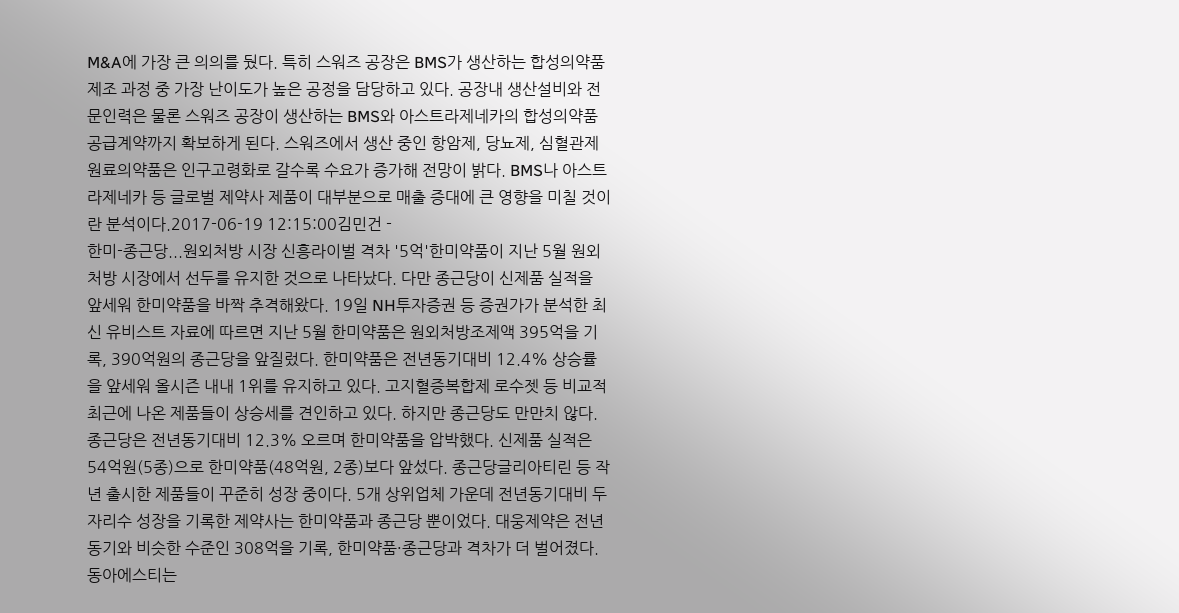M&A에 가장 큰 의의를 뒀다. 특히 스워즈 공장은 BMS가 생산하는 합성의약품 제조 과정 중 가장 난이도가 높은 공정을 담당하고 있다. 공장내 생산설비와 전문인력은 물론 스워즈 공장이 생산하는 BMS와 아스트라제네카의 합성의약품 공급계약까지 확보하게 된다. 스워즈에서 생산 중인 항암제, 당뇨제, 심혈관제 원료의약품은 인구고령화로 갈수록 수요가 증가해 전망이 밝다. BMS나 아스트라제네카 등 글로벌 제약사 제품이 대부분으로 매출 증대에 큰 영향을 미칠 것이란 분석이다.2017-06-19 12:15:00김민건 -
한미-종근당...원외처방 시장 신흥라이벌 격차 '5억'한미약품이 지난 5월 원외처방 시장에서 선두를 유지한 것으로 나타났다. 다만 종근당이 신제품 실적을 앞세워 한미약품을 바짝 추격해왔다. 19일 NH투자증권 등 증권가가 분석한 최신 유비스트 자료에 따르면 지난 5월 한미약품은 원외처방조제액 395억을 기록, 390억원의 종근당을 앞질렀다. 한미약품은 전년동기대비 12.4% 상승률을 앞세워 올시즌 내내 1위를 유지하고 있다. 고지혈증복합제 로수젯 등 비교적 최근에 나온 제품들이 상승세를 견인하고 있다. 하지만 종근당도 만만치 않다. 종근당은 전년동기대비 12.3% 오르며 한미약품을 압박했다. 신제품 실적은 54억원(5종)으로 한미약품(48억원, 2종)보다 앞섰다. 종근당글리아티린 등 작년 출시한 제품들이 꾸준히 성장 중이다. 5개 상위업체 가운데 전년동기대비 두자리수 성장을 기록한 제약사는 한미약품과 종근당 뿐이었다. 대웅제약은 전년동기와 비슷한 수준인 308억을 기록, 한미약품·종근당과 격차가 더 벌어졌다. 동아에스티는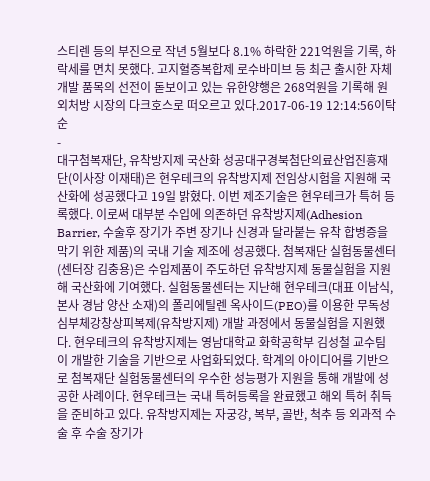스티렌 등의 부진으로 작년 5월보다 8.1% 하락한 221억원을 기록, 하락세를 면치 못했다. 고지혈증복합제 로수바미브 등 최근 출시한 자체 개발 품목의 선전이 돋보이고 있는 유한양행은 268억원을 기록해 원외처방 시장의 다크호스로 떠오르고 있다.2017-06-19 12:14:56이탁순
-
대구첨복재단, 유착방지제 국산화 성공대구경북첨단의료산업진흥재단(이사장 이재태)은 현우테크의 유착방지제 전임상시험을 지원해 국산화에 성공했다고 19일 밝혔다. 이번 제조기술은 현우테크가 특허 등록했다. 이로써 대부분 수입에 의존하던 유착방지제(Adhesion Barrier, 수술후 장기가 주변 장기나 신경과 달라붙는 유착 합병증을 막기 위한 제품)의 국내 기술 제조에 성공했다. 첨복재단 실험동물센터(센터장 김충용)은 수입제품이 주도하던 유착방지제 동물실험을 지원해 국산화에 기여했다. 실험동물센터는 지난해 현우테크(대표 이남식, 본사 경남 양산 소재)의 폴리에틸렌 옥사이드(PEO)를 이용한 무독성 심부체강창상피복제(유착방지제) 개발 과정에서 동물실험을 지원했다. 현우테크의 유착방지제는 영남대학교 화학공학부 김성철 교수팀이 개발한 기술을 기반으로 사업화되었다. 학계의 아이디어를 기반으로 첨복재단 실험동물센터의 우수한 성능평가 지원을 통해 개발에 성공한 사례이다. 현우테크는 국내 특허등록을 완료했고 해외 특허 취득을 준비하고 있다. 유착방지제는 자궁강, 복부, 골반, 척추 등 외과적 수술 후 수술 장기가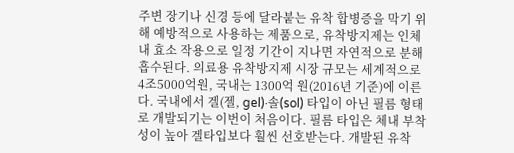주변 장기나 신경 등에 달라붙는 유착 합병증을 막기 위해 예방적으로 사용하는 제품으로, 유착방지제는 인체 내 효소 작용으로 일정 기간이 지나면 자연적으로 분해 흡수된다. 의료용 유착방지제 시장 규모는 세계적으로 4조5000억원, 국내는 1300억 원(2016년 기준)에 이른다. 국내에서 겔(젤, gel)·솔(sol) 타입이 아닌 필름 형태로 개발되기는 이번이 처음이다. 필름 타입은 체내 부착성이 높아 겔타입보다 훨씬 선호받는다. 개발된 유착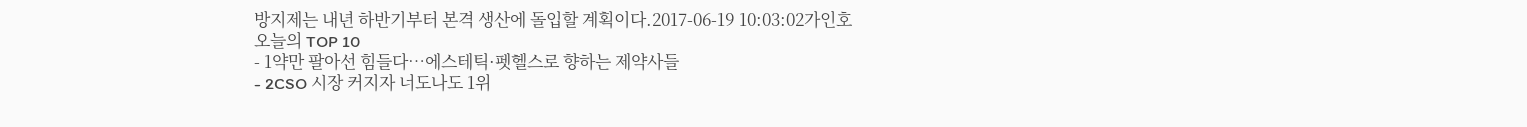방지제는 내년 하반기부터 본격 생산에 돌입할 계획이다.2017-06-19 10:03:02가인호
오늘의 TOP 10
- 1약만 팔아선 힘들다…에스테틱·펫헬스로 향하는 제약사들
- 2CSO 시장 커지자 너도나도 1위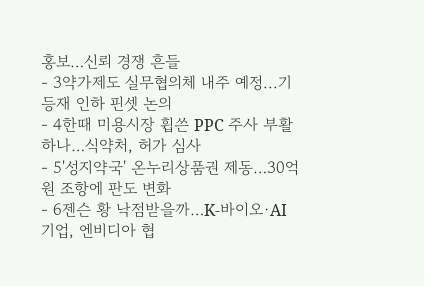홍보…신뢰 경쟁 흔들
- 3약가제도 실무협의체 내주 예정...기등재 인하 핀셋 논의
- 4한때 미용시장 휩쓴 PPC 주사 부활하나…식약처, 허가 심사
- 5'성지약국' 온누리상품권 제동…30억원 조항에 판도 변화
- 6젠슨 황 낙점받을까…K-바이오·AI 기업, 엔비디아 협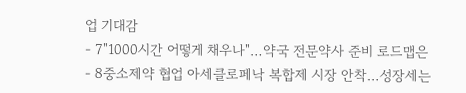업 기대감
- 7"1000시간 어떻게 채우나"…약국 전문약사 준비 로드맵은
- 8중소제약 협업 아세클로페낙 복합제 시장 안착…성장세는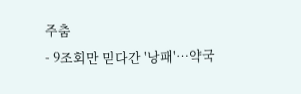주춤
- 9조회만 믿다간 '낭패'…약국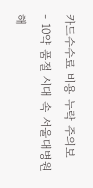카드수수료 비용 누락 주의보
- 10약 품절 시대 속 서울대병원 해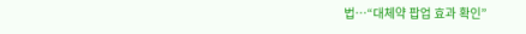법…“대체약 팝업 효과 확인”